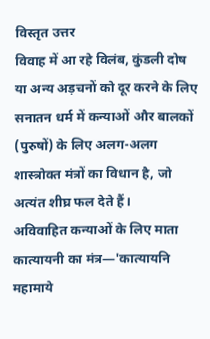विस्तृत उत्तर
विवाह में आ रहे विलंब, कुंडली दोष या अन्य अड़चनों को दूर करने के लिए सनातन धर्म में कन्याओं और बालकों (पुरुषों) के लिए अलग-अलग शास्त्रोक्त मंत्रों का विधान है, जो अत्यंत शीघ्र फल देते हैं।
अविवाहित कन्याओं के लिए माता कात्यायनी का मंत्र—'कात्यायनि महामाये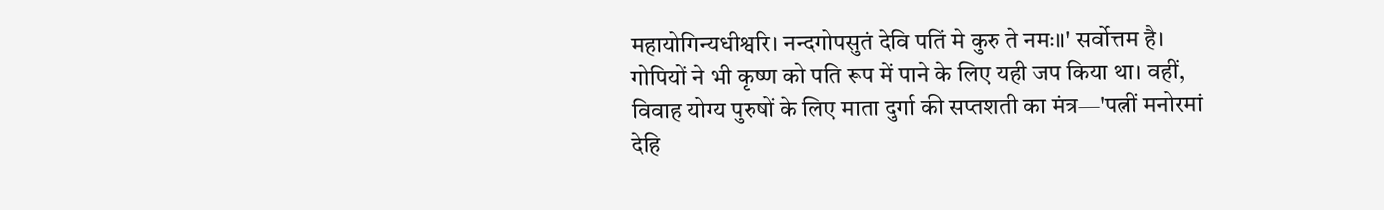महायोगिन्यधीश्वरि। नन्दगोपसुतं देवि पतिं मे कुरु ते नमः॥' सर्वोत्तम है। गोपियों ने भी कृष्ण को पति रूप में पाने के लिए यही जप किया था। वहीं, विवाह योग्य पुरुषों के लिए माता दुर्गा की सप्तशती का मंत्र—'पत्नीं मनोरमां देहि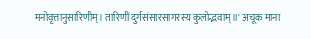मनोवृत्तानुसारिणीम्। तारिणीं दुर्गसंसारसागरस्य कुलोद्भवाम्॥' अचूक माना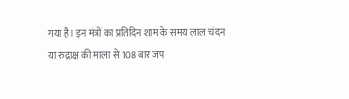गया है। इन मंत्रों का प्रतिदिन शाम के समय लाल चंदन या रुद्राक्ष की माला से 108 बार जप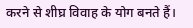करने से शीघ्र विवाह के योग बनते हैं।